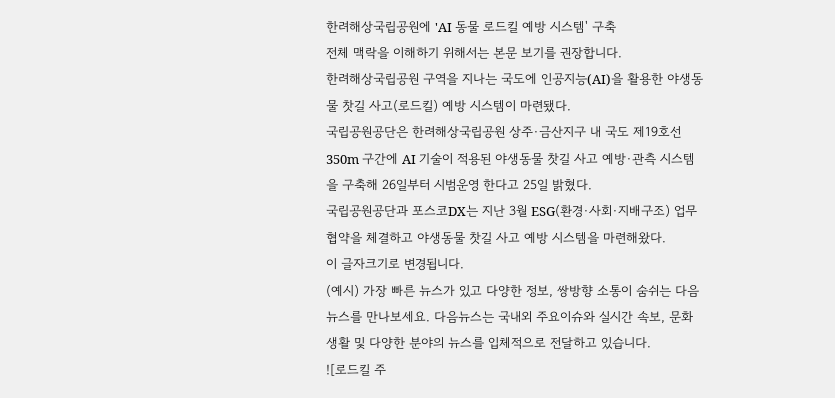한려해상국립공원에 'AI 동물 로드킬 예방 시스템' 구축
전체 맥락을 이해하기 위해서는 본문 보기를 권장합니다.
한려해상국립공원 구역을 지나는 국도에 인공지능(AI)을 활용한 야생동물 찻길 사고(로드킬) 예방 시스템이 마련됐다.
국립공원공단은 한려해상국립공원 상주·금산지구 내 국도 제19호선 350m 구간에 AI 기술이 적용된 야생동물 찻길 사고 예방·관측 시스템을 구축해 26일부터 시범운영 한다고 25일 밝혔다.
국립공원공단과 포스코DX는 지난 3월 ESG(환경·사회·지배구조) 업무협약을 체결하고 야생동물 찻길 사고 예방 시스템을 마련해왔다.
이 글자크기로 변경됩니다.
(예시) 가장 빠른 뉴스가 있고 다양한 정보, 쌍방향 소통이 숨쉬는 다음뉴스를 만나보세요. 다음뉴스는 국내외 주요이슈와 실시간 속보, 문화생활 및 다양한 분야의 뉴스를 입체적으로 전달하고 있습니다.
![로드킬 주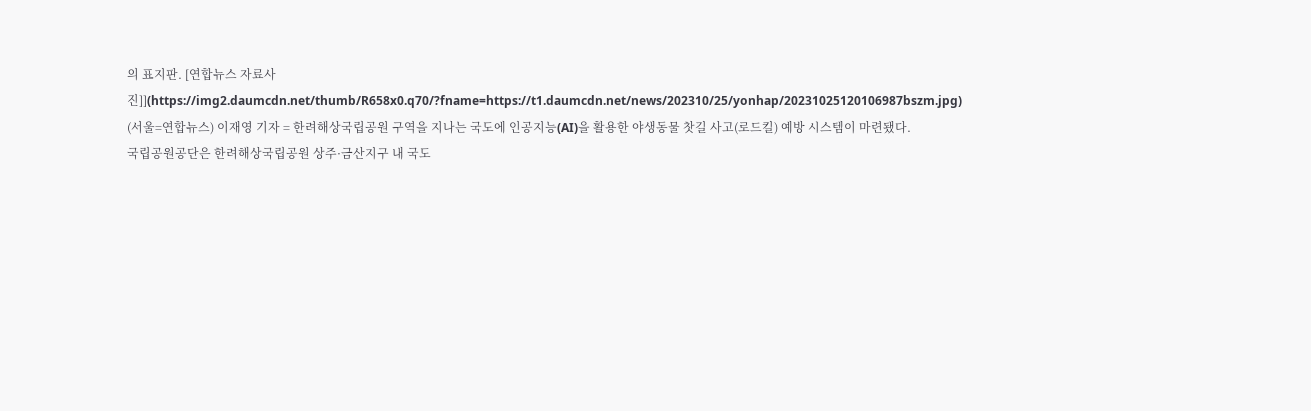의 표지판. [연합뉴스 자료사진]](https://img2.daumcdn.net/thumb/R658x0.q70/?fname=https://t1.daumcdn.net/news/202310/25/yonhap/20231025120106987bszm.jpg)
(서울=연합뉴스) 이재영 기자 = 한려해상국립공원 구역을 지나는 국도에 인공지능(AI)을 활용한 야생동물 찻길 사고(로드킬) 예방 시스템이 마련됐다.
국립공원공단은 한려해상국립공원 상주·금산지구 내 국도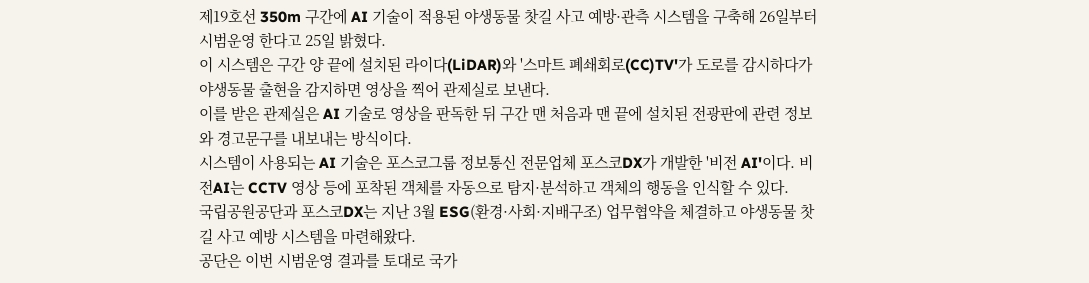제19호선 350m 구간에 AI 기술이 적용된 야생동물 찻길 사고 예방·관측 시스템을 구축해 26일부터 시범운영 한다고 25일 밝혔다.
이 시스템은 구간 양 끝에 설치된 라이다(LiDAR)와 '스마트 폐쇄회로(CC)TV'가 도로를 감시하다가 야생동물 출현을 감지하면 영상을 찍어 관제실로 보낸다.
이를 받은 관제실은 AI 기술로 영상을 판독한 뒤 구간 맨 처음과 맨 끝에 설치된 전광판에 관련 정보와 경고문구를 내보내는 방식이다.
시스템이 사용되는 AI 기술은 포스코그룹 정보통신 전문업체 포스코DX가 개발한 '비전 AI'이다. 비전AI는 CCTV 영상 등에 포착된 객체를 자동으로 탐지·분석하고 객체의 행동을 인식할 수 있다.
국립공원공단과 포스코DX는 지난 3월 ESG(환경·사회·지배구조) 업무협약을 체결하고 야생동물 찻길 사고 예방 시스템을 마련해왔다.
공단은 이번 시범운영 결과를 토대로 국가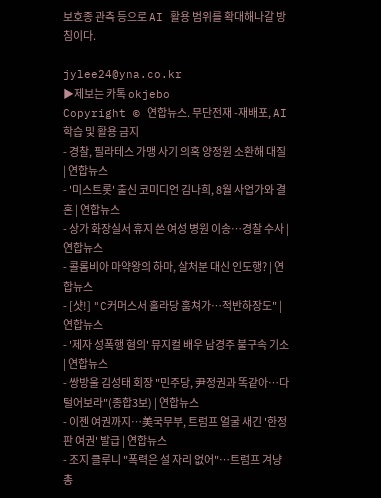보호종 관측 등으로 AI 활용 범위를 확대해나갈 방침이다.

jylee24@yna.co.kr
▶제보는 카톡 okjebo
Copyright © 연합뉴스. 무단전재 -재배포, AI 학습 및 활용 금지
- 경찰, 필라테스 가맹 사기 의혹 양정원 소환해 대질 | 연합뉴스
- '미스트롯' 출신 코미디언 김나희, 8월 사업가와 결혼 | 연합뉴스
- 상가 화장실서 휴지 쓴 여성 병원 이송…경찰 수사 | 연합뉴스
- 콜롬비아 마약왕의 하마, 살처분 대신 인도행? | 연합뉴스
- [샷!] "C커머스서 홀라당 훔쳐가…적반하장도" | 연합뉴스
- '제자 성폭행 혐의' 뮤지컬 배우 남경주 불구속 기소 | 연합뉴스
- 쌍방울 김성태 회장 "민주당, 尹정권과 똑같아…다 털어보라"(종합3보) | 연합뉴스
- 이젠 여권까지…美국무부, 트럼프 얼굴 새긴 '한정판 여권' 발급 | 연합뉴스
- 조지 클루니 "폭력은 설 자리 없어"…트럼프 겨냥 총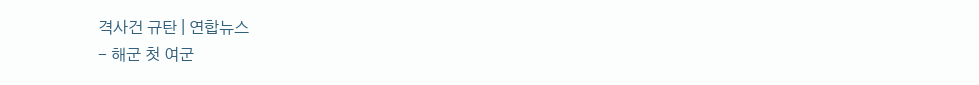격사건 규탄 | 연합뉴스
- 해군 첫 여군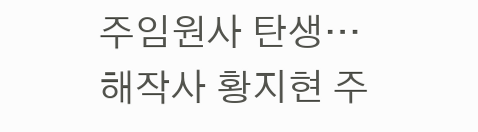주임원사 탄생…해작사 황지현 주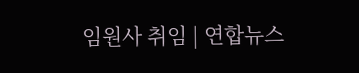임원사 취임 | 연합뉴스